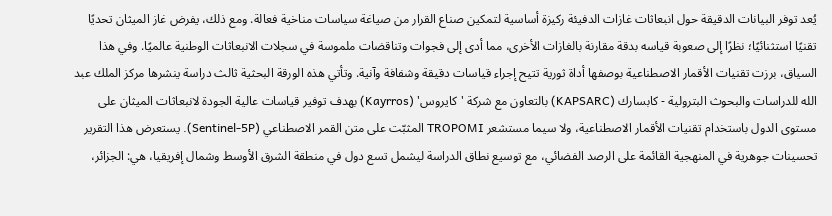يُعد توفر البيانات الدقيقة حول انبعاثات غازات الدفيئة ركيزة أساسية لتمكين صناع القرار من صياغة سياسات مناخية فعالة. ومع ذلك، يفرض غاز الميثان تحديًا تقنيًا استثنائيًا؛ نظرًا إلى صعوبة قياسه بدقة مقارنة بالغازات الأخرى، مما أدى إلى فجوات وتناقضات ملموسة في سجلات الانبعاثات الوطنية عالميًا. وفي هذا السياق، برزت تقنيات الأقمار الاصطناعية بوصفها أداة ثورية تتيح إجراء قياسات دقيقة وشفافة وآنية. وتأتي هذه الورقة البحثية ثالث دراسة ينشرها مركز الملك عبد الله للدراسات والبحوث البترولية - كابسارك (KAPSARC) بالتعاون مع شركة 'كايروس' (Kayrros) بهدف توفير قياسات عالية الجودة لانبعاثات الميثان على مستوى الدول باستخدام تقنيات الأقمار الاصطناعية، ولا سيما مستشعر TROPOMI المثبّت على متن القمر الاصطناعي (Sentinel-5P). يستعرض هذا التقرير تحسينات جوهرية في المنهجية القائمة على الرصد الفضائي، مع توسيع نطاق الدراسة ليشمل تسع دول في منطقة الشرق الأوسط وشمال إفريقيا، هي: الجزائر،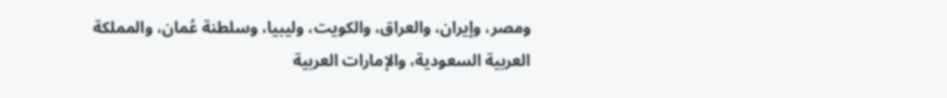ومصر، وإيران، والعراق، والكويت، وليبيا، وسلطنة عُمان، والمملكة العربية السعودية، والإمارات العربية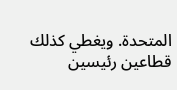المتحدة. ويغطي كذلك قطاعين رئيسين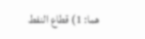هما: 1) قطاع النفط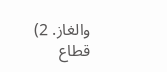والغاز. 2) قطاع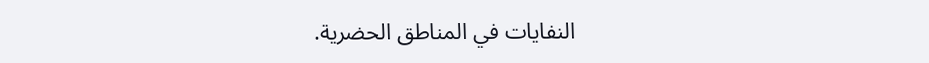النفايات في المناطق الحضرية.